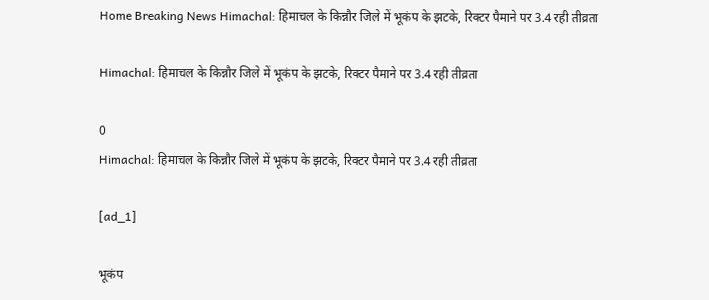Home Breaking News Himachal: हिमाचल के किन्नौर जिले में भूकंप के झटके, रिक्टर पैमाने पर 3.4 रही तीव्रता

Himachal: हिमाचल के किन्नौर जिले में भूकंप के झटके, रिक्टर पैमाने पर 3.4 रही तीव्रता

0
Himachal: हिमाचल के किन्नौर जिले में भूकंप के झटके, रिक्टर पैमाने पर 3.4 रही तीव्रता

[ad_1]

भूकंप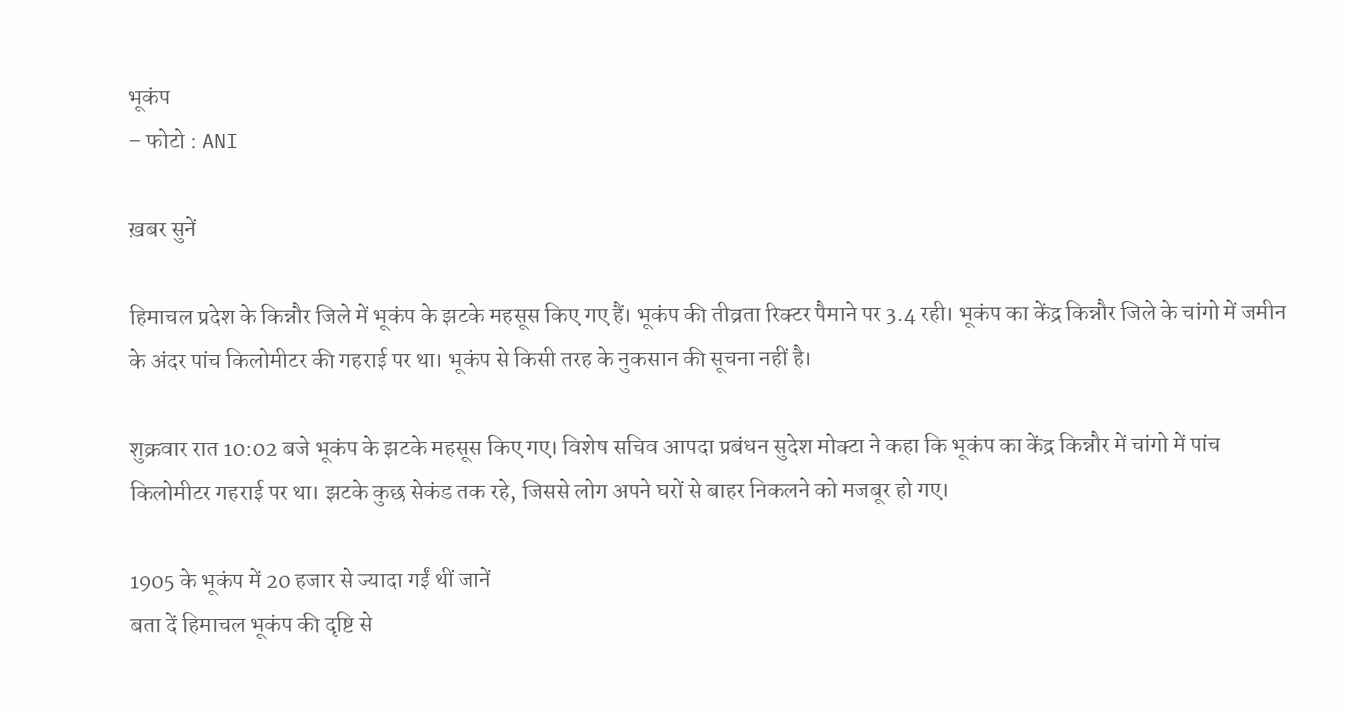भूकंप
– फोटो : ANI

ख़बर सुनें

हिमाचल प्रदेश के किन्नौर जिले में भूकंप के झटके महसूस किए गए हैं। भूकंप की तीव्रता रिक्टर पैमाने पर 3.4 रही। भूकंप का केंद्र किन्नौर जिले के चांगो में जमीन के अंदर पांच किलोमीटर की गहराई पर था। भूकंप से किसी तरह के नुकसान की सूचना नहीं है।

शुक्रवार रात 10:02 बजे भूकंप के झटके महसूस किए गए। विशेष सचिव आपदा प्रबंधन सुदेश मोक्टा ने कहा कि भूकंप का केंद्र किन्नौर में चांगो में पांच किलोमीटर गहराई पर था। झटके कुछ सेकंड तक रहे, जिससे लोग अपने घरों से बाहर निकलने को मजबूर हो गए।

1905 के भूकंप में 20 हजार से ज्यादा गईं थीं जानें
बता दें हिमाचल भूकंप की दृष्टि से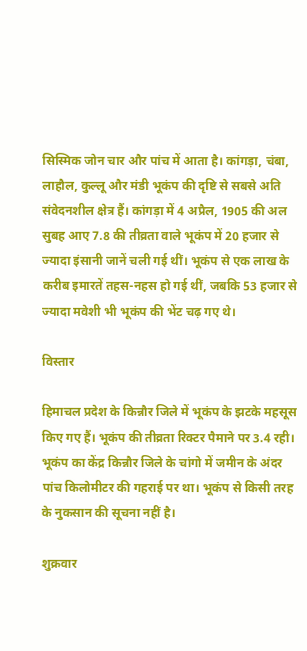सिस्मिक जोन चार और पांच में आता है। कांगड़ा, चंबा, लाहौल, कुल्लू और मंडी भूकंप की दृष्टि से सबसे अति संवेदनशील क्षेत्र हैं। कांगड़ा में 4 अप्रैल, 1905 की अल सुबह आए 7.8 की तीव्रता वाले भूकंप में 20 हजार से ज्यादा इंसानी जानें चली गई थीं। भूकंप से एक लाख के करीब इमारतें तहस-नहस हो गई थीं, जबकि 53 हजार से ज्यादा मवेशी भी भूकंप की भेंट चढ़ गए थे।

विस्तार

हिमाचल प्रदेश के किन्नौर जिले में भूकंप के झटके महसूस किए गए हैं। भूकंप की तीव्रता रिक्टर पैमाने पर 3.4 रही। भूकंप का केंद्र किन्नौर जिले के चांगो में जमीन के अंदर पांच किलोमीटर की गहराई पर था। भूकंप से किसी तरह के नुकसान की सूचना नहीं है।

शुक्रवार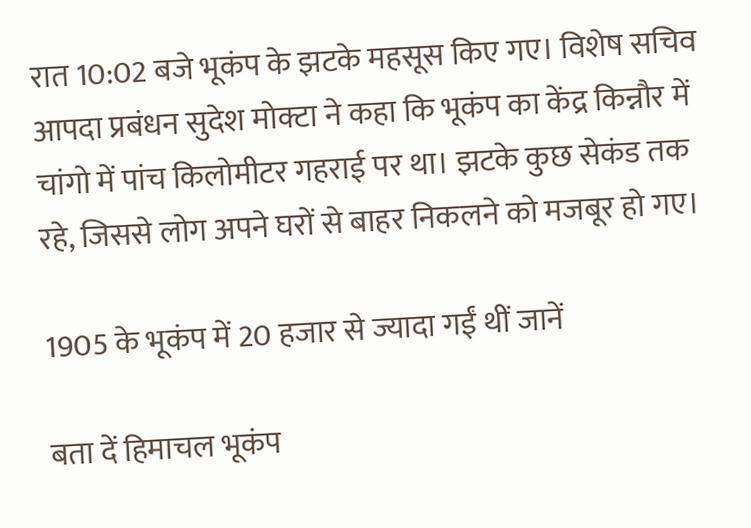रात 10:02 बजे भूकंप के झटके महसूस किए गए। विशेष सचिव आपदा प्रबंधन सुदेश मोक्टा ने कहा कि भूकंप का केंद्र किन्नौर में चांगो में पांच किलोमीटर गहराई पर था। झटके कुछ सेकंड तक रहे, जिससे लोग अपने घरों से बाहर निकलने को मजबूर हो गए।

1905 के भूकंप में 20 हजार से ज्यादा गईं थीं जानें

बता दें हिमाचल भूकंप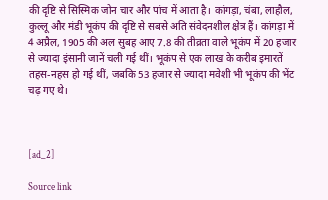की दृष्टि से सिस्मिक जोन चार और पांच में आता है। कांगड़ा, चंबा, लाहौल, कुल्लू और मंडी भूकंप की दृष्टि से सबसे अति संवेदनशील क्षेत्र हैं। कांगड़ा में 4 अप्रैल, 1905 की अल सुबह आए 7.8 की तीव्रता वाले भूकंप में 20 हजार से ज्यादा इंसानी जानें चली गई थीं। भूकंप से एक लाख के करीब इमारतें तहस-नहस हो गई थीं, जबकि 53 हजार से ज्यादा मवेशी भी भूकंप की भेंट चढ़ गए थे।



[ad_2]

Source link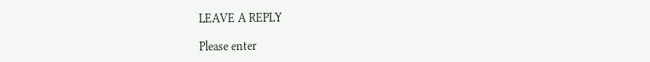LEAVE A REPLY

Please enter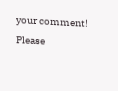your comment!
Please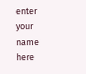enter your name here